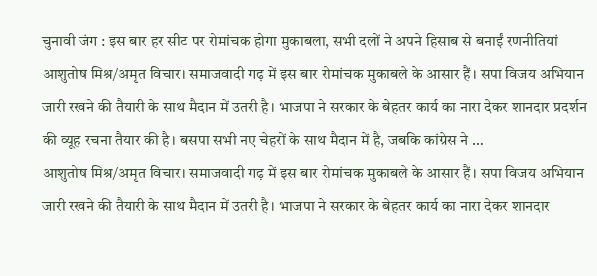चुनावी जंग : इस बार हर सीट पर रोमांचक होगा मुकाबला, सभी दलों ने अपने हिसाब से बनाईं रणनीतियां
आशुतोष मिश्र/अमृत विचार। समाजवादी गढ़ में इस बार रोमांचक मुकाबले के आसार हैं। सपा विजय अभियान जारी रखने की तैयारी के साथ मैदान में उतरी है। भाजपा ने सरकार के बेहतर कार्य का नारा देकर शानदार प्रदर्शन की व्यूह रचना तैयार की है। बसपा सभी नए चेहरों के साथ मैदान में है, जबकि कांग्रेस ने …
आशुतोष मिश्र/अमृत विचार। समाजवादी गढ़ में इस बार रोमांचक मुकाबले के आसार हैं। सपा विजय अभियान जारी रखने की तैयारी के साथ मैदान में उतरी है। भाजपा ने सरकार के बेहतर कार्य का नारा देकर शानदार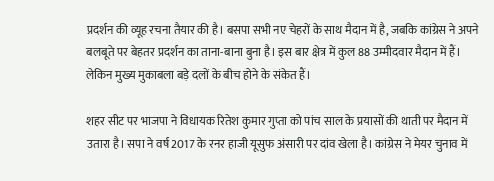प्रदर्शन की व्यूह रचना तैयार की है। बसपा सभी नए चेहरों के साथ मैदान में है, जबकि कांग्रेस ने अपने बलबूते पर बेहतर प्रदर्शन का ताना-बाना बुना है। इस बार क्षेत्र में कुल 88 उम्मीदवार मैदान में हैं। लेकिन मुख्य मुकाबला बड़े दलों के बीच होने के संकेत हैं।

शहर सीट पर भाजपा ने विधायक रितेश कुमार गुप्ता को पांच साल के प्रयासों की थाती पर मैदान में उतारा है। सपा ने वर्ष 2017 के रनर हाजी यूसुफ अंसारी पर दांव खेला है। कांग्रेस ने मेयर चुनाव में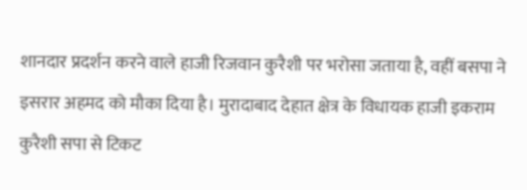शानदार प्रदर्शन करने वाले हाजी रिजवान कुरैशी पर भरोसा जताया है, वहीं बसपा ने इसरार अहमद को मौका दिया है। मुरादाबाद देहात क्षेत्र के विधायक हाजी इकराम कुरैशी सपा से टिकट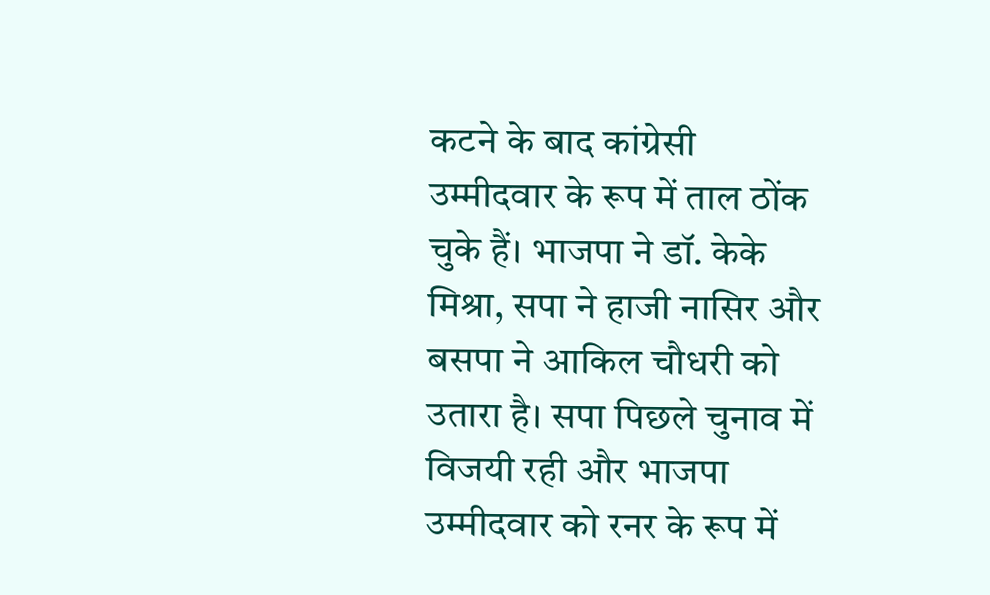कटने के बाद कांग्रेसी उम्मीदवार के रूप में ताल ठोंक चुके हैं। भाजपा ने डॉ. केके मिश्रा, सपा ने हाजी नासिर और बसपा ने आकिल चौधरी को उतारा है। सपा पिछले चुनाव में विजयी रही और भाजपा उम्मीदवार को रनर के रूप में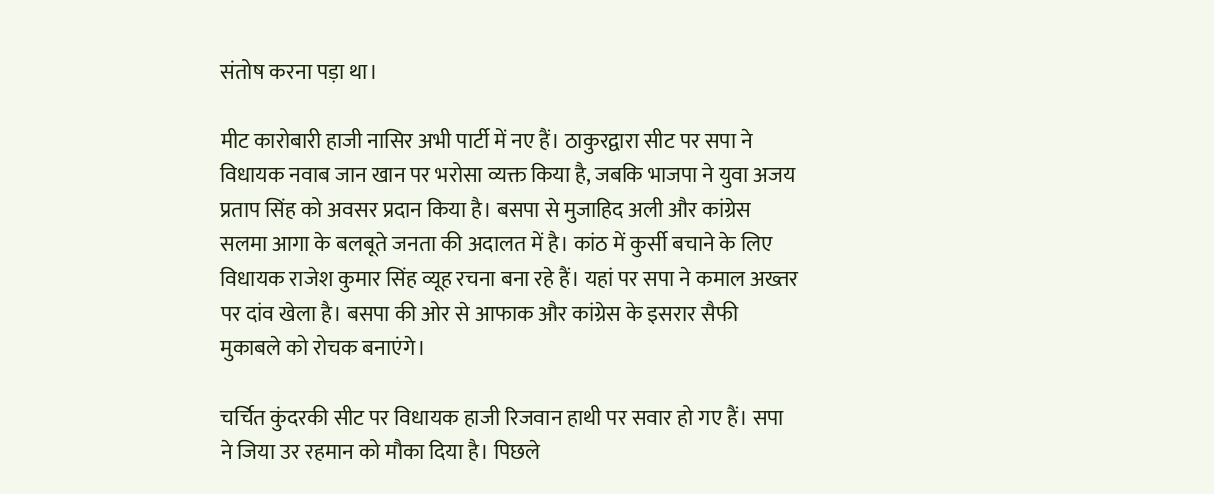संतोष करना पड़ा था।

मीट कारोबारी हाजी नासिर अभी पार्टी में नए हैं। ठाकुरद्वारा सीट पर सपा ने विधायक नवाब जान खान पर भरोसा व्यक्त किया है, जबकि भाजपा ने युवा अजय प्रताप सिंह को अवसर प्रदान किया है। बसपा से मुजाहिद अली और कांग्रेस सलमा आगा के बलबूते जनता की अदालत में है। कांठ में कुर्सी बचाने के लिए विधायक राजेश कुमार सिंह व्यूह रचना बना रहे हैं। यहां पर सपा ने कमाल अख्तर पर दांव खेला है। बसपा की ओर से आफाक और कांग्रेस के इसरार सैफी मुकाबले को रोचक बनाएंगे।

चर्चित कुंदरकी सीट पर विधायक हाजी रिजवान हाथी पर सवार हो गए हैं। सपा ने जिया उर रहमान को मौका दिया है। पिछले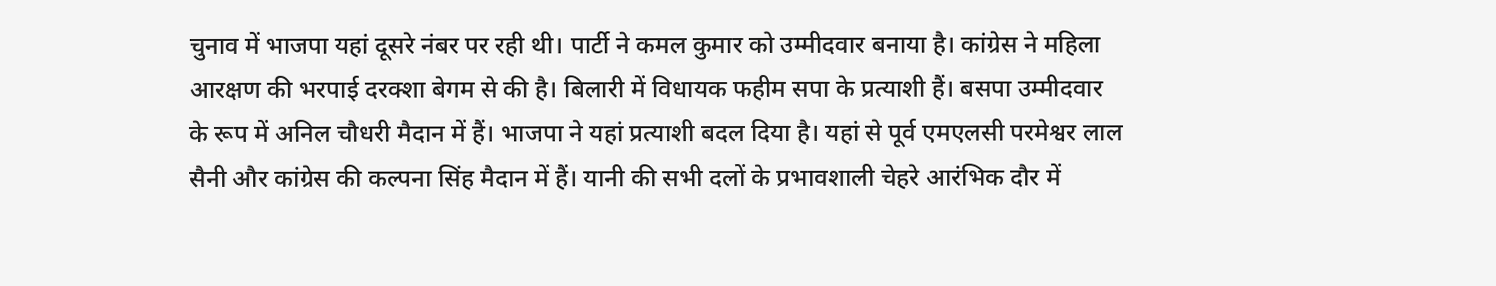चुनाव में भाजपा यहां दूसरे नंबर पर रही थी। पार्टी ने कमल कुमार को उम्मीदवार बनाया है। कांग्रेस ने महिला आरक्षण की भरपाई दरक्शा बेगम से की है। बिलारी में विधायक फहीम सपा के प्रत्याशी हैं। बसपा उम्मीदवार के रूप में अनिल चौधरी मैदान में हैं। भाजपा ने यहां प्रत्याशी बदल दिया है। यहां से पूर्व एमएलसी परमेश्वर लाल सैनी और कांग्रेस की कल्पना सिंह मैदान में हैं। यानी की सभी दलों के प्रभावशाली चेहरे आरंभिक दौर में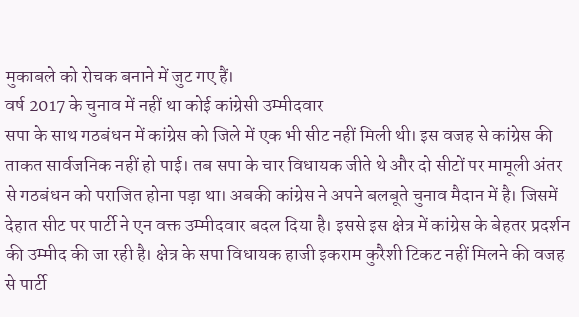मुकाबले को रोचक बनाने में जुट गए हैं।
वर्ष 2017 के चुनाव में नहीं था कोई कांग्रेसी उम्मीदवार
सपा के साथ गठबंधन में कांग्रेस को जिले में एक भी सीट नहीं मिली थी। इस वजह से कांग्रेस की ताकत सार्वजनिक नहीं हो पाई। तब सपा के चार विधायक जीते थे और दो सीटों पर मामूली अंतर से गठबंधन को पराजित होना पड़ा था। अबकी कांग्रेस ने अपने बलबूते चुनाव मैदान में है। जिसमें देहात सीट पर पार्टी ने एन वक्त उम्मीदवार बदल दिया है। इससे इस क्षेत्र में कांग्रेस के बेहतर प्रदर्शन की उम्मीद की जा रही है। क्षेत्र के सपा विधायक हाजी इकराम कुरैशी टिकट नहीं मिलने की वजह से पार्टी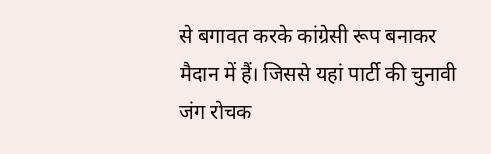से बगावत करके कांग्रेसी रूप बनाकर मैदान में हैं। जिससे यहां पार्टी की चुनावी जंग रोचक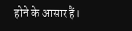होने के आसार हैं।